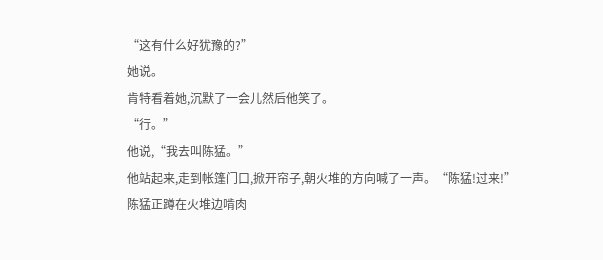“这有什么好犹豫的?”
她说。
肯特看着她,沉默了一会儿然后他笑了。
“行。”
他说,“我去叫陈猛。”
他站起来,走到帐篷门口,掀开帘子,朝火堆的方向喊了一声。“陈猛!过来!”
陈猛正蹲在火堆边啃肉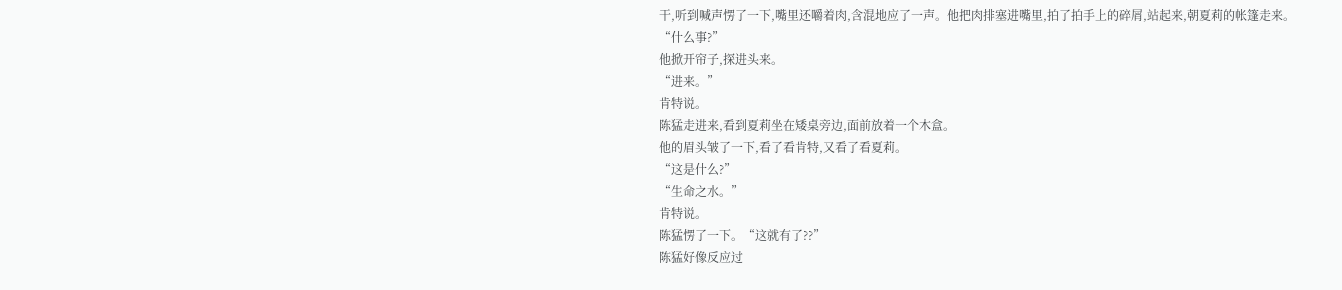干,听到喊声愣了一下,嘴里还嚼着肉,含混地应了一声。他把肉排塞进嘴里,拍了拍手上的碎屑,站起来,朝夏莉的帐篷走来。
“什么事?”
他掀开帘子,探进头来。
“进来。”
肯特说。
陈猛走进来,看到夏莉坐在矮桌旁边,面前放着一个木盒。
他的眉头皱了一下,看了看肯特,又看了看夏莉。
“这是什么?”
“生命之水。”
肯特说。
陈猛愣了一下。“这就有了??”
陈猛好像反应过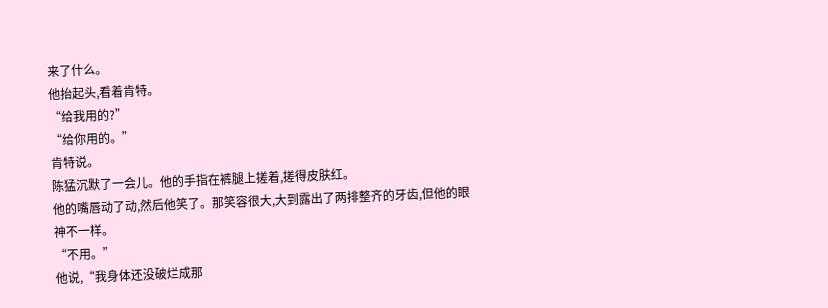来了什么。
他抬起头,看着肯特。
“给我用的?”
“给你用的。”
肯特说。
陈猛沉默了一会儿。他的手指在裤腿上搓着,搓得皮肤红。
他的嘴唇动了动,然后他笑了。那笑容很大,大到露出了两排整齐的牙齿,但他的眼神不一样。
“不用。”
他说,“我身体还没破烂成那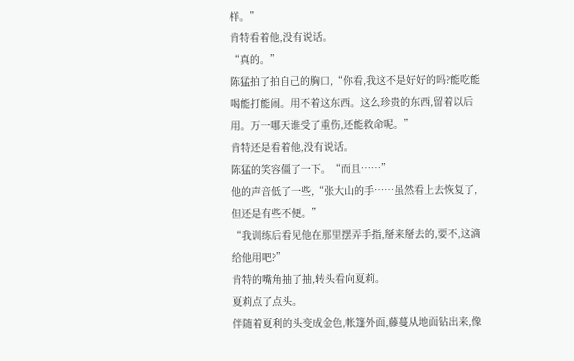样。”
肯特看着他,没有说话。
“真的。”
陈猛拍了拍自己的胸口,“你看,我这不是好好的吗?能吃能喝能打能闹。用不着这东西。这么珍贵的东西,留着以后用。万一哪天谁受了重伤,还能救命呢。”
肯特还是看着他,没有说话。
陈猛的笑容僵了一下。“而且……”
他的声音低了一些,“张大山的手……虽然看上去恢复了,但还是有些不便。”
“我训练后看见他在那里摆弄手指,掰来掰去的,要不,这滴给他用吧?”
肯特的嘴角抽了抽,转头看向夏莉。
夏莉点了点头。
伴随着夏利的头变成金色,帐篷外面,藤蔓从地面钻出来,像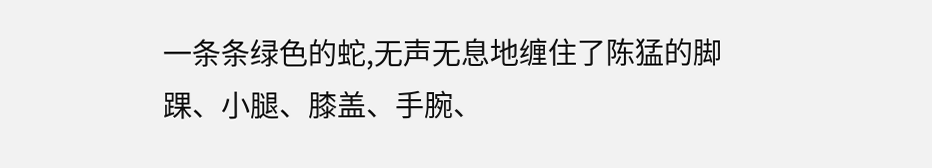一条条绿色的蛇,无声无息地缠住了陈猛的脚踝、小腿、膝盖、手腕、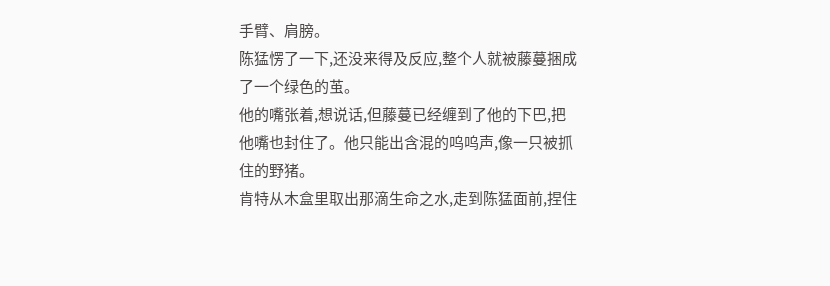手臂、肩膀。
陈猛愣了一下,还没来得及反应,整个人就被藤蔓捆成了一个绿色的茧。
他的嘴张着,想说话,但藤蔓已经缠到了他的下巴,把他嘴也封住了。他只能出含混的呜呜声,像一只被抓住的野猪。
肯特从木盒里取出那滴生命之水,走到陈猛面前,捏住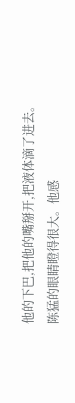他的下巴,把他的嘴掰开,把液体滴了进去。
陈猛的眼睛瞪得很大。他感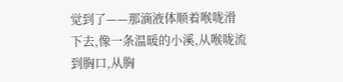觉到了——那滴液体顺着喉咙滑下去,像一条温暖的小溪,从喉咙流到胸口,从胸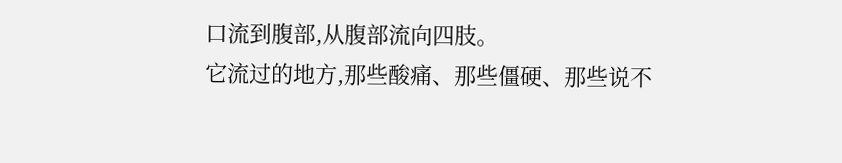口流到腹部,从腹部流向四肢。
它流过的地方,那些酸痛、那些僵硬、那些说不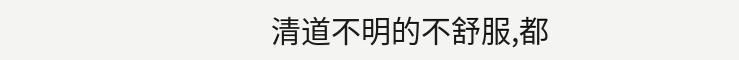清道不明的不舒服,都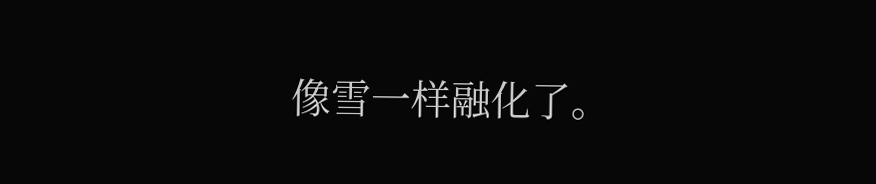像雪一样融化了。